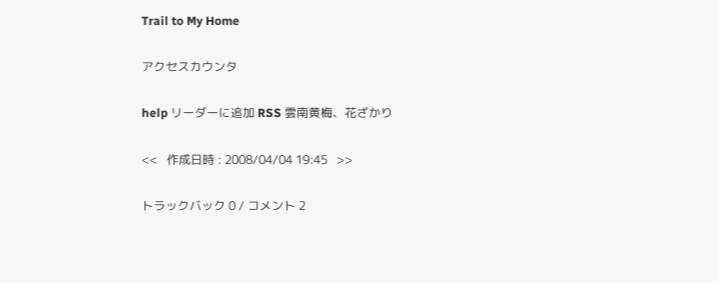Trail to My Home

アクセスカウンタ

help リーダーに追加 RSS 雲南黄梅、花ざかり

<<   作成日時 : 2008/04/04 19:45   >>

トラックバック 0 / コメント 2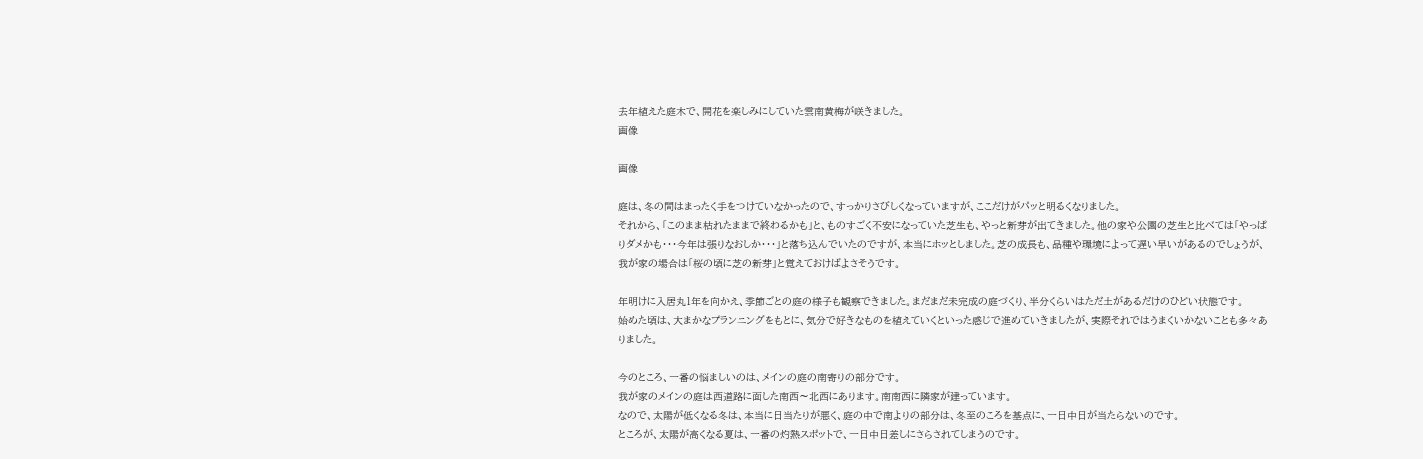去年植えた庭木で、開花を楽しみにしていた雲南黄梅が咲きました。
画像

画像

庭は、冬の間はまったく手をつけていなかったので、すっかりさびしくなっていますが、ここだけがパッと明るくなりました。
それから、「このまま枯れたままで終わるかも」と、ものすごく不安になっていた芝生も、やっと新芽が出てきました。他の家や公園の芝生と比べては「やっぱりダメかも・・・今年は張りなおしか・・・」と落ち込んでいたのですが、本当にホッとしました。芝の成長も、品種や環境によって遅い早いがあるのでしょうが、我が家の場合は「桜の頃に芝の新芽」と覚えておけばよさそうです。

年明けに入居丸1年を向かえ、季節ごとの庭の様子も観察できました。まだまだ未完成の庭づくり、半分くらいはただ土があるだけのひどい状態です。
始めた頃は、大まかなプランニングをもとに、気分で好きなものを植えていくといった感じで進めていきましたが、実際それではうまくいかないことも多々ありました。

今のところ、一番の悩ましいのは、メインの庭の南寄りの部分です。
我が家のメインの庭は西道路に面した南西〜北西にあります。南南西に隣家が建っています。
なので、太陽が低くなる冬は、本当に日当たりが悪く、庭の中で南よりの部分は、冬至のころを基点に、一日中日が当たらないのです。
ところが、太陽が高くなる夏は、一番の灼熱スポットで、一日中日差しにさらされてしまうのです。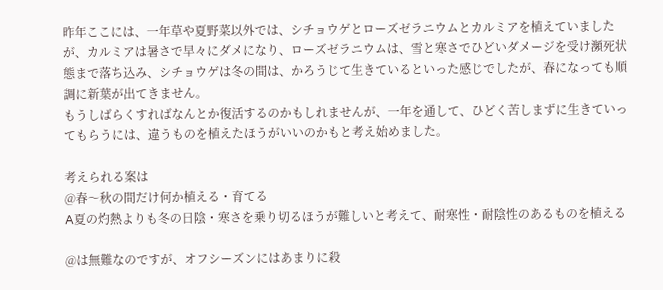昨年ここには、一年草や夏野菜以外では、シチョウゲとローズゼラニウムとカルミアを植えていましたが、カルミアは暑さで早々にダメになり、ローズゼラニウムは、雪と寒さでひどいダメージを受け瀕死状態まで落ち込み、シチョウゲは冬の間は、かろうじて生きているといった感じでしたが、春になっても順調に新葉が出てきません。
もうしばらくすればなんとか復活するのかもしれませんが、一年を通して、ひどく苦しまずに生きていってもらうには、違うものを植えたほうがいいのかもと考え始めました。

考えられる案は
@春〜秋の間だけ何か植える・育てる
A夏の灼熱よりも冬の日陰・寒さを乗り切るほうが難しいと考えて、耐寒性・耐陰性のあるものを植える

@は無難なのですが、オフシーズンにはあまりに殺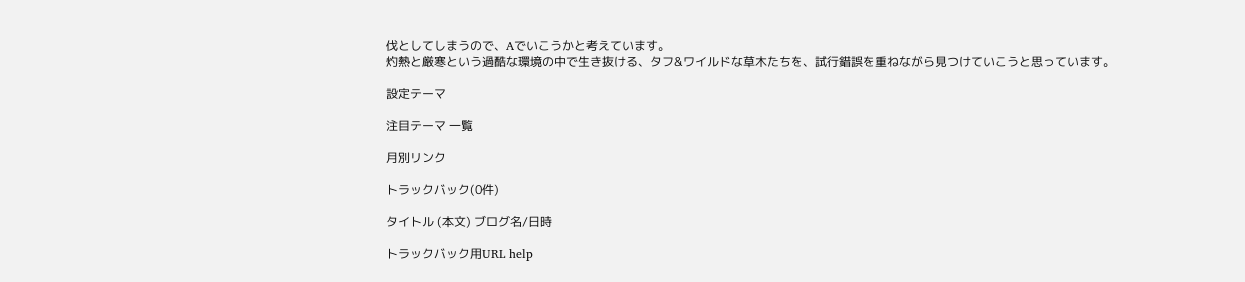伐としてしまうので、Aでいこうかと考えています。
灼熱と厳寒という過酷な環境の中で生き抜ける、タフ&ワイルドな草木たちを、試行錯誤を重ねながら見つけていこうと思っています。

設定テーマ

注目テーマ 一覧

月別リンク

トラックバック(0件)

タイトル (本文) ブログ名/日時

トラックバック用URL help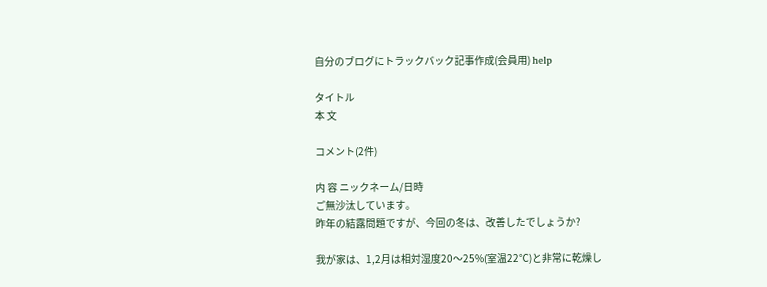自分のブログにトラックバック記事作成(会員用) help

タイトル
本 文

コメント(2件)

内 容 ニックネーム/日時
ご無沙汰しています。
昨年の結露問題ですが、今回の冬は、改善したでしょうか?

我が家は、1,2月は相対湿度20〜25%(室温22℃)と非常に乾燥し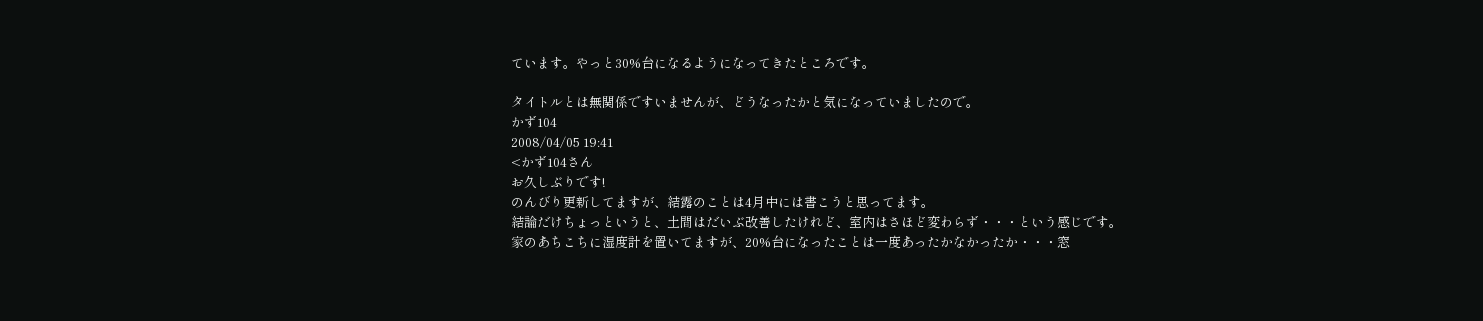ています。やっと30%台になるようになってきたところです。

タイトルとは無関係ですいませんが、どうなったかと気になっていましたので。
かず104
2008/04/05 19:41
<かず104さん
お久しぶりです!
のんびり更新してますが、結露のことは4月中には書こうと思ってます。
結論だけちょっというと、土間はだいぶ改善したけれど、室内はさほど変わらず・・・という感じです。
家のあちこちに湿度計を置いてますが、20%台になったことは一度あったかなかったか・・・窓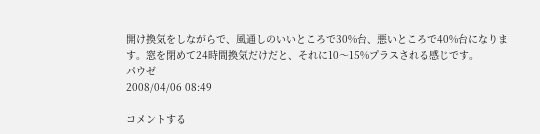開け換気をしながらで、風通しのいいところで30%台、悪いところで40%台になります。窓を閉めて24時間換気だけだと、それに10〜15%プラスされる感じです。
パウゼ
2008/04/06 08:49

コメントする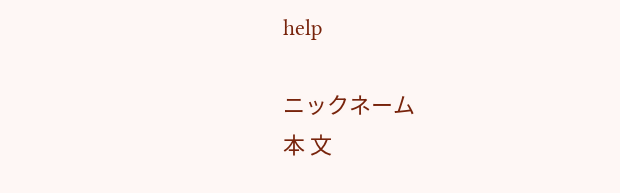help

ニックネーム
本 文